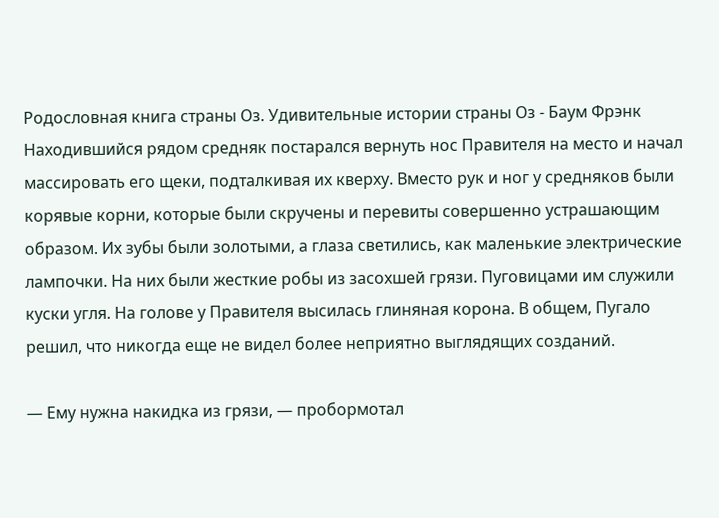Родословная книга страны Оз. Удивительные истории страны Оз - Баум Фрэнк
Находившийся рядом средняк постарался вернуть нос Правителя на место и начал массировать его щеки, подталкивая их кверху. Вместо рук и ног у средняков были корявые корни, которые были скручены и перевиты совершенно устрашающим образом. Их зубы были золотыми, а глаза светились, как маленькие электрические лампочки. На них были жесткие робы из засохшей грязи. Пуговицами им служили куски угля. На голове у Правителя высилась глиняная корона. В общем, Пугало решил, что никогда еще не видел более неприятно выглядящих созданий.

— Ему нужна накидка из грязи, — пробормотал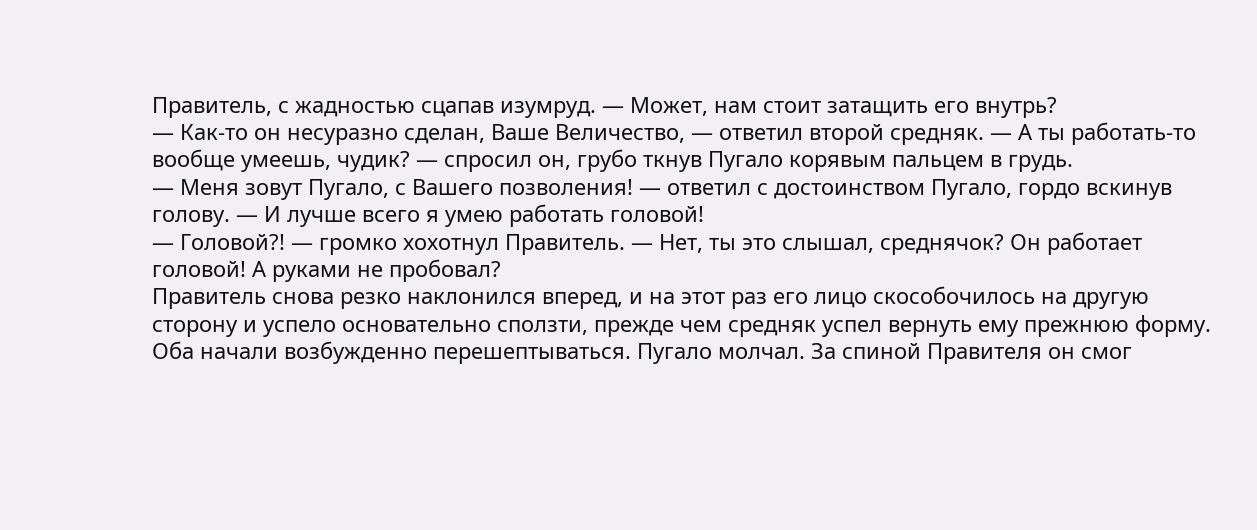Правитель, с жадностью сцапав изумруд. — Может, нам стоит затащить его внутрь?
— Как-то он несуразно сделан, Ваше Величество, — ответил второй средняк. — А ты работать-то вообще умеешь, чудик? — спросил он, грубо ткнув Пугало корявым пальцем в грудь.
— Меня зовут Пугало, с Вашего позволения! — ответил с достоинством Пугало, гордо вскинув голову. — И лучше всего я умею работать головой!
— Головой?! — громко хохотнул Правитель. — Нет, ты это слышал, среднячок? Он работает головой! А руками не пробовал?
Правитель снова резко наклонился вперед, и на этот раз его лицо скособочилось на другую сторону и успело основательно сползти, прежде чем средняк успел вернуть ему прежнюю форму. Оба начали возбужденно перешептываться. Пугало молчал. За спиной Правителя он смог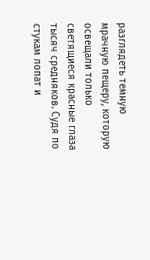разглядеть темную мрачную пещеру, которую освещали только светящиеся красные глаза тысяч средняков. Судя по стукам лопат и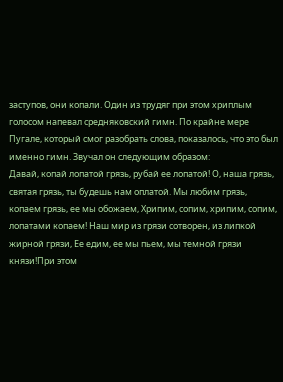заступов, они копали. Один из трудяг при этом хриплым голосом напевал средняковский гимн. По крайне мере Пугале, который смог разобрать слова, показалось, что это был именно гимн. Звучал он следующим образом:
Давай, копай лопатой грязь, рубай ее лопатой! О, наша грязь, святая грязь, ты будешь нам оплатой. Мы любим грязь, копаем грязь, ее мы обожаем, Хрипим, сопим, хрипим, сопим, лопатами копаем! Наш мир из грязи сотворен, из липкой жирной грязи, Ее едим, ее мы пьем, мы темной грязи князи!При этом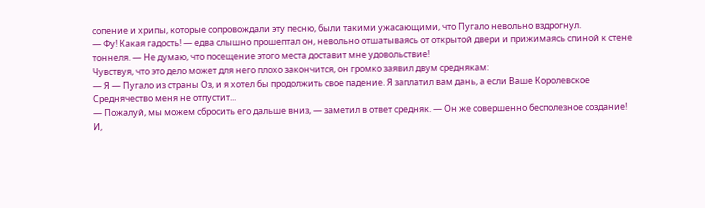сопение и хрипы, которые сопровождали эту песню, были такими ужасающими, что Пугало невольно вздрогнул.
— Фу! Какая гадость! — едва слышно прошептал он, невольно отшатываясь от открытой двери и прижимаясь спиной к стене тоннеля. — Не думаю, что посещение этого места доставит мне удовольствие!
Чувствуя, что это дело может для него плохо закончится, он громко заявил двум среднякам:
— Я — Пугало из страны Оз, и я хотел бы продолжить свое падение. Я заплатил вам дань, а если Ваше Королевское Среднячество меня не отпустит...
— Пожалуй, мы можем сбросить его дальше вниз, — заметил в ответ средняк. — Он же совершенно бесполезное создание!
И,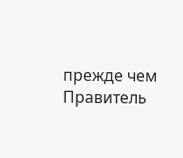прежде чем Правитель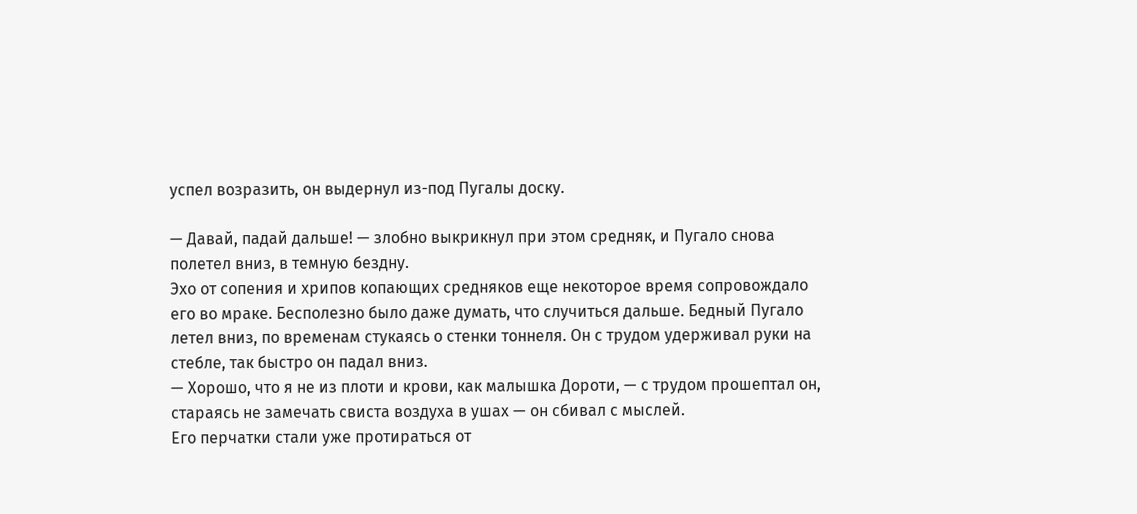успел возразить, он выдернул из-под Пугалы доску.

— Давай, падай дальше! — злобно выкрикнул при этом средняк, и Пугало снова полетел вниз, в темную бездну.
Эхо от сопения и хрипов копающих средняков еще некоторое время сопровождало его во мраке. Бесполезно было даже думать, что случиться дальше. Бедный Пугало летел вниз, по временам стукаясь о стенки тоннеля. Он с трудом удерживал руки на стебле, так быстро он падал вниз.
— Хорошо, что я не из плоти и крови, как малышка Дороти, — с трудом прошептал он, стараясь не замечать свиста воздуха в ушах — он сбивал с мыслей.
Его перчатки стали уже протираться от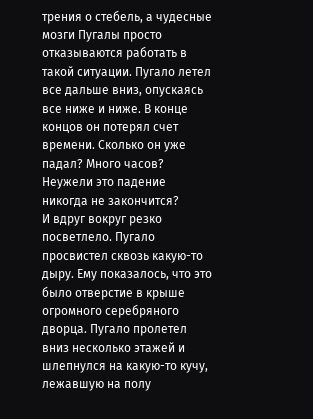трения о стебель, а чудесные мозги Пугалы просто отказываются работать в такой ситуации. Пугало летел все дальше вниз, опускаясь все ниже и ниже. В конце концов он потерял счет времени. Сколько он уже падал? Много часов? Неужели это падение никогда не закончится?
И вдруг вокруг резко посветлело. Пугало просвистел сквозь какую-то дыру. Ему показалось, что это было отверстие в крыше огромного серебряного дворца. Пугало пролетел вниз несколько этажей и шлепнулся на какую-то кучу, лежавшую на полу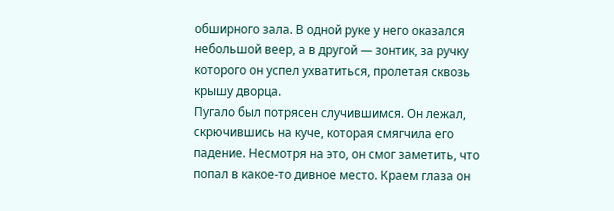обширного зала. В одной руке у него оказался небольшой веер, а в другой — зонтик, за ручку которого он успел ухватиться, пролетая сквозь крышу дворца.
Пугало был потрясен случившимся. Он лежал, скрючившись на куче, которая смягчила его падение. Несмотря на это, он смог заметить, что попал в какое-то дивное место. Краем глаза он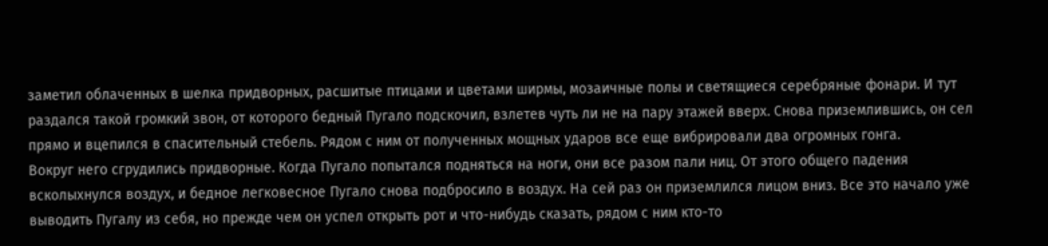заметил облаченных в шелка придворных, расшитые птицами и цветами ширмы, мозаичные полы и светящиеся серебряные фонари. И тут раздался такой громкий звон, от которого бедный Пугало подскочил, взлетев чуть ли не на пару этажей вверх. Снова приземлившись, он сел прямо и вцепился в спасительный стебель. Рядом с ним от полученных мощных ударов все еще вибрировали два огромных гонга.
Вокруг него сгрудились придворные. Когда Пугало попытался подняться на ноги, они все разом пали ниц. От этого общего падения всколыхнулся воздух, и бедное легковесное Пугало снова подбросило в воздух. На сей раз он приземлился лицом вниз. Все это начало уже выводить Пугалу из себя, но прежде чем он успел открыть рот и что-нибудь сказать, рядом с ним кто-то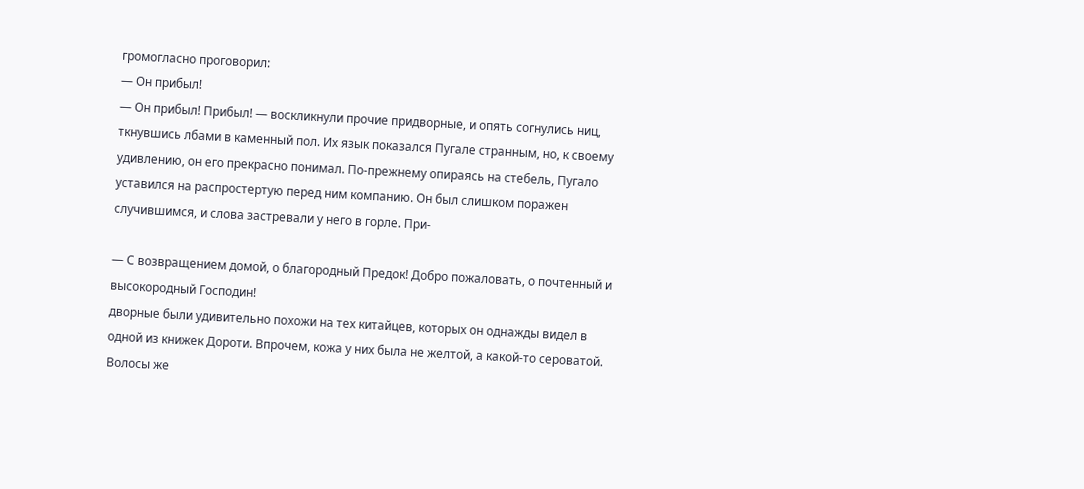громогласно проговорил:
— Он прибыл!
— Он прибыл! Прибыл! — воскликнули прочие придворные, и опять согнулись ниц, ткнувшись лбами в каменный пол. Их язык показался Пугале странным, но, к своему удивлению, он его прекрасно понимал. По-прежнему опираясь на стебель, Пугало уставился на распростертую перед ним компанию. Он был слишком поражен случившимся, и слова застревали у него в горле. При-

— С возвращением домой, о благородный Предок! Добро пожаловать, о почтенный и высокородный Господин!
дворные были удивительно похожи на тех китайцев, которых он однажды видел в одной из книжек Дороти. Впрочем, кожа у них была не желтой, а какой-то сероватой. Волосы же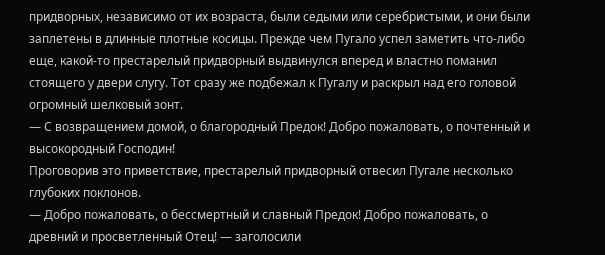придворных, независимо от их возраста, были седыми или серебристыми, и они были заплетены в длинные плотные косицы. Прежде чем Пугало успел заметить что-либо еще, какой-то престарелый придворный выдвинулся вперед и властно поманил стоящего у двери слугу. Тот сразу же подбежал к Пугалу и раскрыл над его головой огромный шелковый зонт.
— С возвращением домой, о благородный Предок! Добро пожаловать, о почтенный и высокородный Господин!
Проговорив это приветствие, престарелый придворный отвесил Пугале несколько глубоких поклонов.
— Добро пожаловать, о бессмертный и славный Предок! Добро пожаловать, о древний и просветленный Отец! — заголосили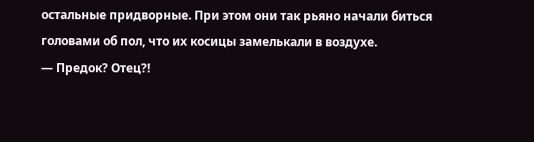остальные придворные. При этом они так рьяно начали биться головами об пол, что их косицы замелькали в воздухе.
— Предок? Отец?!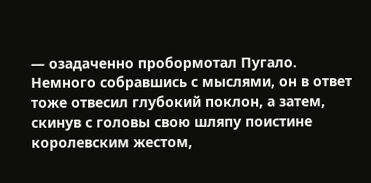— озадаченно пробормотал Пугало.
Немного собравшись с мыслями, он в ответ тоже отвесил глубокий поклон, а затем, скинув с головы свою шляпу поистине королевским жестом,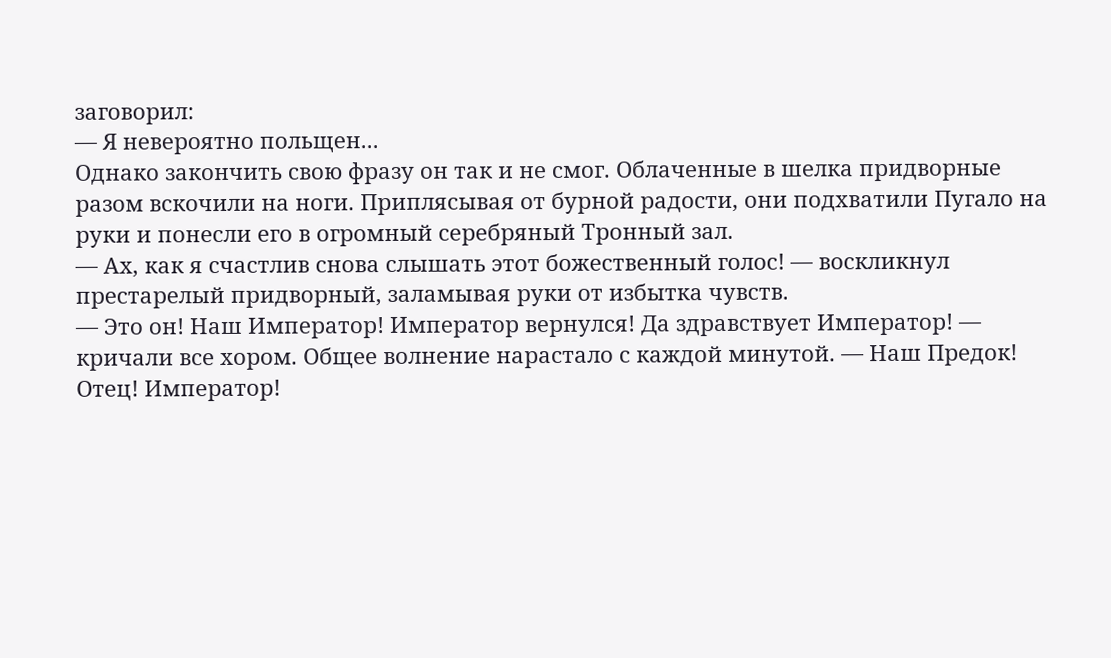заговорил:
— Я невероятно польщен...
Однако закончить свою фразу он так и не смог. Облаченные в шелка придворные разом вскочили на ноги. Приплясывая от бурной радости, они подхватили Пугало на руки и понесли его в огромный серебряный Тронный зал.
— Ах, как я счастлив снова слышать этот божественный голос! — воскликнул престарелый придворный, заламывая руки от избытка чувств.
— Это он! Наш Император! Император вернулся! Да здравствует Император! — кричали все хором. Общее волнение нарастало с каждой минутой. — Наш Предок! Отец! Император!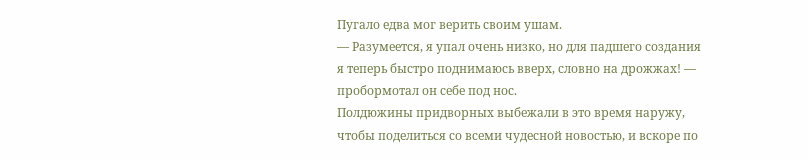Пугало едва мог верить своим ушам.
— Разумеется, я упал очень низко, но для падшего создания я теперь быстро поднимаюсь вверх, словно на дрожжах! — пробормотал он себе под нос.
Полдюжины придворных выбежали в это время наружу, чтобы поделиться со всеми чудесной новостью, и вскоре по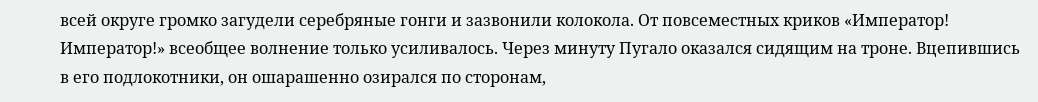всей округе громко загудели серебряные гонги и зазвонили колокола. От повсеместных криков «Император! Император!» всеобщее волнение только усиливалось. Через минуту Пугало оказался сидящим на троне. Вцепившись в его подлокотники, он ошарашенно озирался по сторонам,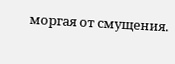моргая от смущения.